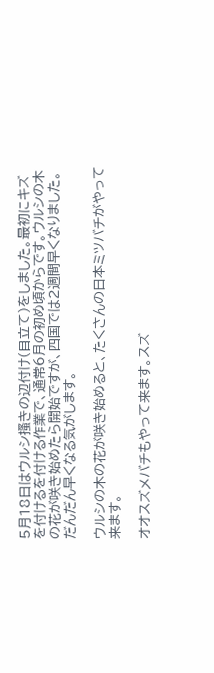5月18日はウルシ搔きの辺付け(目立て)をしました。最初にキズを付けるを付ける作業で、通常6月の初め頃からです。ウルシの木の花が咲き始めたら開始ですが、四国では2週間早くなりました。だんだん早くなる気がします。

ウルシの木の花が咲き始めると、たくさんの日本ミツバチがやって来ます。

オオスズメバチもやって来ます。スズ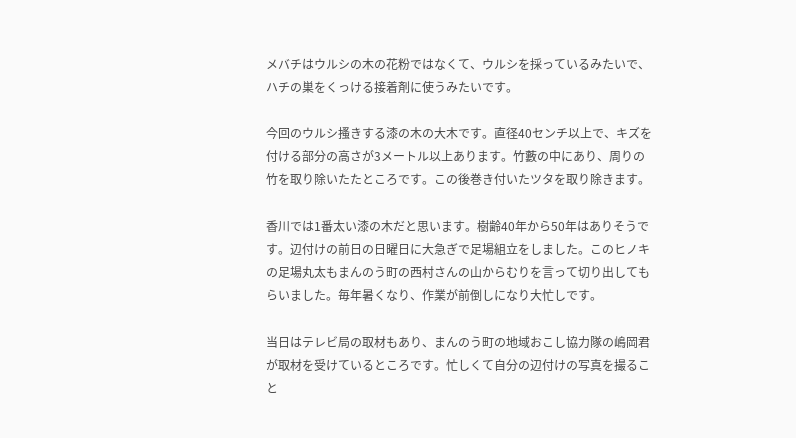メバチはウルシの木の花粉ではなくて、ウルシを採っているみたいで、ハチの巣をくっける接着剤に使うみたいです。

今回のウルシ搔きする漆の木の大木です。直径40センチ以上で、キズを付ける部分の高さが3メートル以上あります。竹藪の中にあり、周りの竹を取り除いたたところです。この後巻き付いたツタを取り除きます。

香川では1番太い漆の木だと思います。樹齢40年から50年はありそうです。辺付けの前日の日曜日に大急ぎで足場組立をしました。このヒノキの足場丸太もまんのう町の西村さんの山からむりを言って切り出してもらいました。毎年暑くなり、作業が前倒しになり大忙しです。

当日はテレビ局の取材もあり、まんのう町の地域おこし協力隊の嶋岡君が取材を受けているところです。忙しくて自分の辺付けの写真を撮ること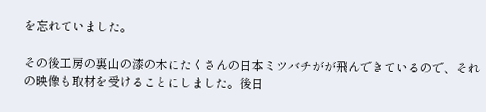を忘れていました。

その後工房の裏山の漆の木にたくさんの日本ミツバチがが飛んできているので、それの映像も取材を受けることにしました。後日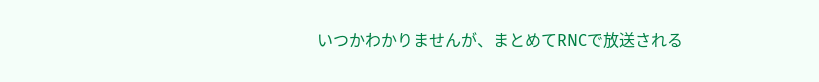いつかわかりませんが、まとめてRNCで放送される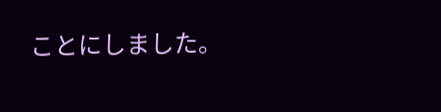ことにしました。